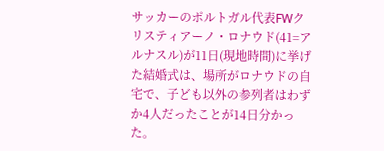サッカーのポルトガル代表FWクリスティアーノ・ロナウド(41=アルナスル)が11日(現地時間)に挙げた結婚式は、場所がロナウドの自宅で、子ども以外の参列者はわずか4人だったことが14日分かった。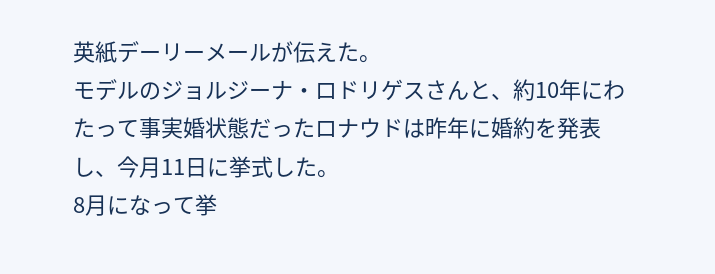英紙デーリーメールが伝えた。
モデルのジョルジーナ・ロドリゲスさんと、約10年にわたって事実婚状態だったロナウドは昨年に婚約を発表し、今月11日に挙式した。
8月になって挙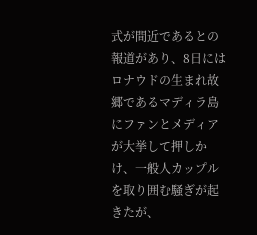式が間近であるとの報道があり、8日にはロナウドの生まれ故郷であるマディラ島にファンとメディアが大挙して押しかけ、一般人カップルを取り囲む騒ぎが起きたが、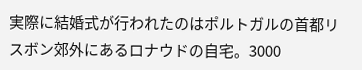実際に結婚式が行われたのはポルトガルの首都リスボン郊外にあるロナウドの自宅。3000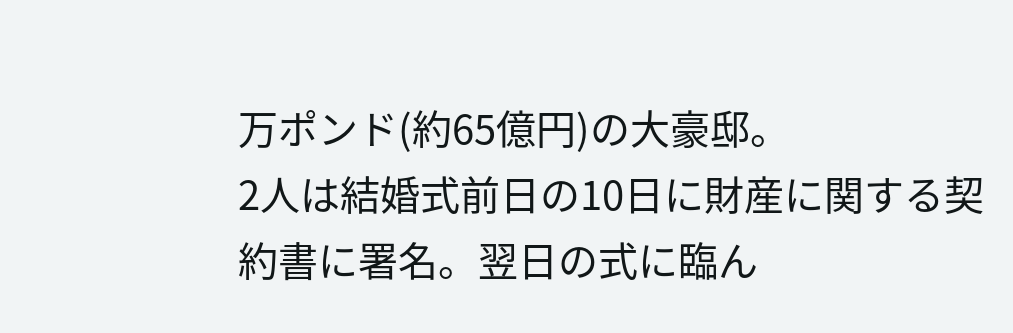万ポンド(約65億円)の大豪邸。
2人は結婚式前日の10日に財産に関する契約書に署名。翌日の式に臨ん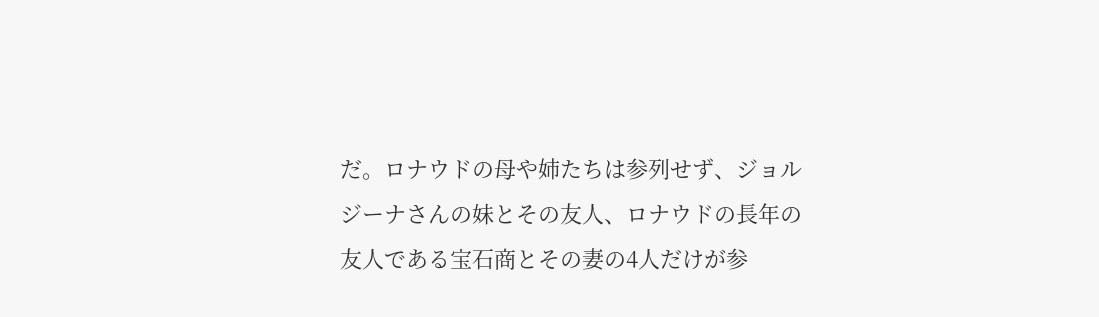だ。ロナウドの母や姉たちは参列せず、ジョルジーナさんの妹とその友人、ロナウドの長年の友人である宝石商とその妻の4人だけが参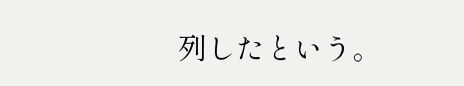列したという。